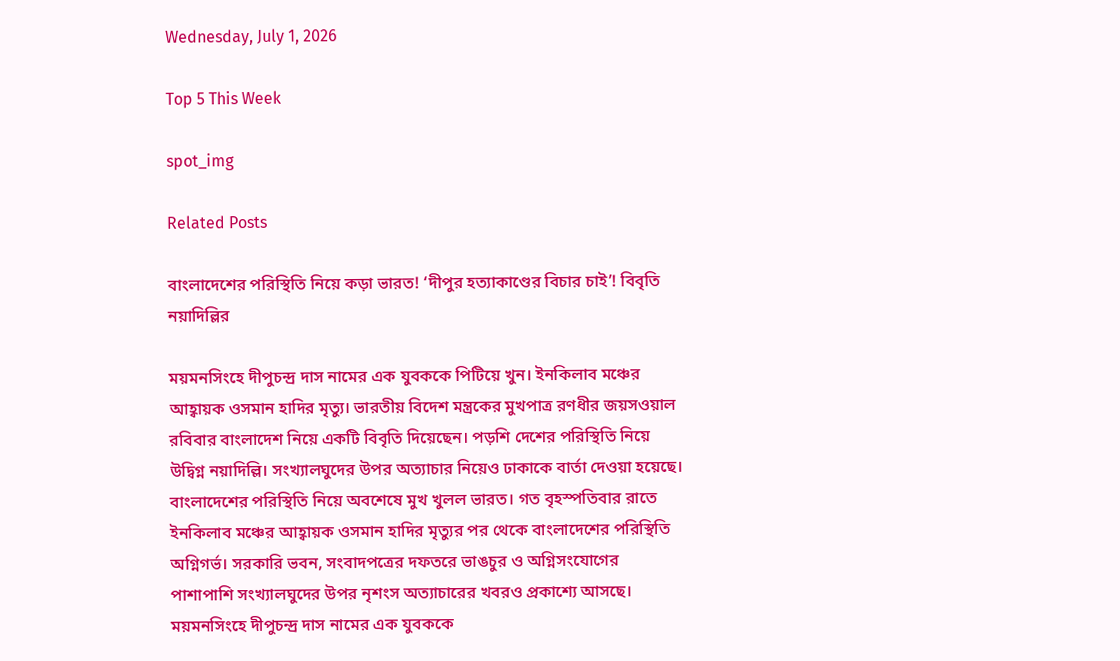Wednesday, July 1, 2026

Top 5 This Week

spot_img

Related Posts

বাংলাদেশের পরিস্থিতি নিয়ে কড়া ভারত! ‘দীপুর হত্যাকাণ্ডের বিচার চাই’! বিবৃতি নয়াদিল্লির

ময়মনসিংহে দীপুচন্দ্র দাস নামের এক যুবককে পিটিয়ে খুন। ইনকিলাব মঞ্চের আহ্বায়ক ওসমান হাদির মৃত্যু। ভারতীয় বিদেশ মন্ত্রকের মুখপাত্র রণধীর জয়সওয়াল রবিবার বাংলাদেশ নিয়ে একটি বিবৃতি দিয়েছেন। পড়শি দেশের পরিস্থিতি নিয়ে উদ্বিগ্ন নয়াদিল্লি। সংখ্যালঘুদের উপর অত্যাচার নিয়েও ঢাকাকে বার্তা দেওয়া হয়েছে। বাংলাদেশের পরিস্থিতি নিয়ে অবশেষে মুখ খুলল ভারত। গত বৃহস্পতিবার রাতে ইনকিলাব মঞ্চের আহ্বায়ক ওসমান হাদির মৃত্যুর পর থেকে বাংলাদেশের পরিস্থিতি অগ্নিগর্ভ। সরকারি ভবন, সংবাদপত্রের দফতরে ভাঙচুর ও অগ্নিসংযোগের পাশাপাশি সংখ্যালঘুদের উপর নৃশংস অত্যাচারের খবরও প্রকাশ্যে আসছে। ময়মনসিংহে দীপুচন্দ্র দাস নামের এক যুবককে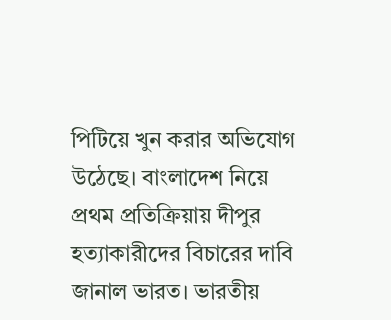পিটিয়ে খুন করার অভিযোগ উঠেছে। বাংলাদেশ নিয়ে প্রথম প্রতিক্রিয়ায় দীপুর হত্যাকারীদের বিচারের দাবি জানাল ভারত। ভারতীয়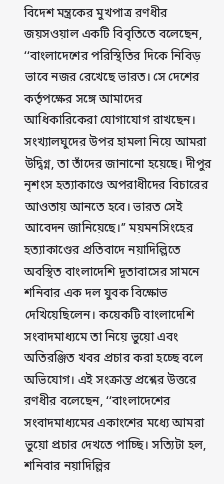বিদেশ মন্ত্রকের মুখপাত্র রণধীর জয়সওয়াল একটি বিবৃতিতে বলেছেন, ‘‘বাংলাদেশের পরিস্থিতির দিকে নিবিড় ভাবে নজর রেখেছে ভারত। সে দেশের কর্তৃপক্ষের সঙ্গে আমাদের আধিকারিকেরা যোগাযোগ রাখছেন। সংখ্যালঘুদের উপর হামলা নিয়ে আমরা উদ্বিগ্ন, তা তাঁদের জানানো হয়েছে। দীপুর নৃশংস হত্যাকাণ্ডে অপরাধীদের বিচারের আওতায় আনতে হবে। ভারত সেই আবেদন জানিয়েছে।’’ ময়মনসিংহের হত্যাকাণ্ডের প্রতিবাদে নয়াদিল্লিতে অবস্থিত বাংলাদেশি দূতাবাসের সামনে শনিবার এক দল যুবক বিক্ষোভ দেখিয়েছিলেন। কয়েকটি বাংলাদেশি সংবাদমাধ্যমে তা নিয়ে ভুয়ো এবং অতিরঞ্জিত খবর প্রচার করা হচ্ছে বলে অভিযোগ। এই সংক্রান্ত প্রশ্নের উত্তরে রণধীর বলেছেন, ‘‘বাংলাদেশের সংবাদমাধ্যমের একাংশের মধ্যে আমরা ভুয়ো প্রচার দেখতে পাচ্ছি। সত্যিটা হল, শনিবার নয়াদিল্লির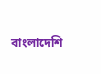বাংলাদেশি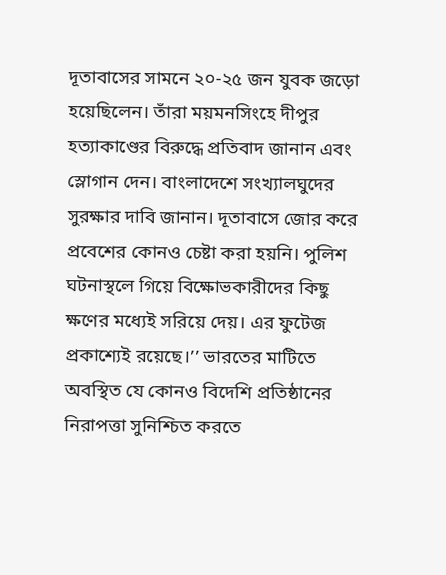দূতাবাসের সামনে ২০-২৫ জন যুবক জড়ো হয়েছিলেন। তাঁরা ময়মনসিংহে দীপুর হত্যাকাণ্ডের বিরুদ্ধে প্রতিবাদ জানান এবং স্লোগান দেন। বাংলাদেশে সংখ্যালঘুদের সুরক্ষার দাবি জানান। দূতাবাসে জোর করে প্রবেশের কোনও চেষ্টা করা হয়নি। পুলিশ ঘটনাস্থলে গিয়ে বিক্ষোভকারীদের কিছু ক্ষণের মধ্যেই সরিয়ে দেয়। এর ফুটেজ প্রকাশ্যেই রয়েছে।’’ ভারতের মাটিতে অবস্থিত যে কোনও বিদেশি প্রতিষ্ঠানের নিরাপত্তা সুনিশ্চিত করতে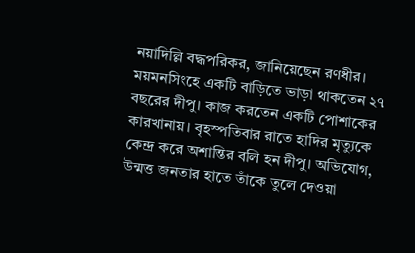নয়াদিল্লি বদ্ধপরিকর, জানিয়েছেন রণধীর। ময়মনসিংহে একটি বাড়িতে ভাড়া থাকতেন ২৭ বছরের দীপু। কাজ করতেন একটি পোশাকের কারখানায়। বৃহস্পতিবার রাতে হাদির মৃত্যুকে কেন্দ্র করে অশান্তির বলি হন দীপু। অভিযোগ, উন্মত্ত জনতার হাতে তাঁকে তুলে দেওয়া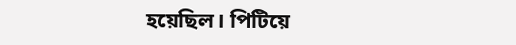হয়েছিল। পিটিয়ে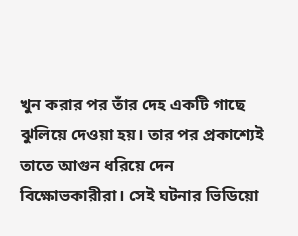খুন করার পর তাঁর দেহ একটি গাছে ঝুলিয়ে দেওয়া হয়। তার পর প্রকাশ্যেই তাতে আগুন ধরিয়ে দেন বিক্ষোভকারীরা। সেই ঘটনার ভিডিয়ো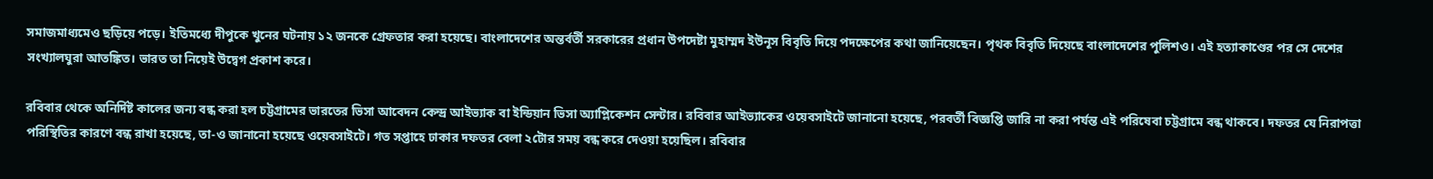সমাজমাধ্যমেও ছড়িয়ে পড়ে। ইতিমধ্যে দীপুকে খুনের ঘটনায় ১২ জনকে গ্রেফতার করা হয়েছে। বাংলাদেশের অন্তর্বর্তী সরকারের প্রধান উপদেষ্টা মুহাম্মদ ইউনূস বিবৃতি দিয়ে পদক্ষেপের কথা জানিয়েছেন। পৃথক বিবৃতি দিয়েছে বাংলাদেশের পুলিশও। এই হত্যাকাণ্ডের পর সে দেশের সংখ্যালঘুরা আতঙ্কিত। ভারত তা নিয়েই উদ্বেগ প্রকাশ করে।

রবিবার থেকে অনির্দিষ্ট কালের জন্য বন্ধ করা হল চট্টগ্রামের ভারতের ভিসা আবেদন কেন্দ্র আইভ্যাক বা ইন্ডিয়ান ভিসা অ্যাপ্লিকেশন সেন্টার। রবিবার আইভ্যাকের ওয়েবসাইটে জানানো হয়েছে, পরবর্তী বিজ্ঞপ্তি জারি না করা পর্যন্ত এই পরিষেবা চট্টগ্রামে বন্ধ থাকবে। দফতর যে নিরাপত্তা পরিস্থিতির কারণে বন্ধ রাখা হয়েছে, তা-ও জানানো হয়েছে ওয়েবসাইটে। গত সপ্তাহে ঢাকার দফতর বেলা ২টোর সময় বন্ধ করে দেওয়া হয়েছিল। রবিবার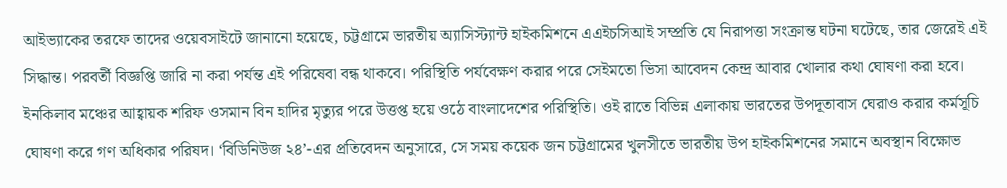আইভ্যাকের তরফে তাদের ওয়েবসাইটে জানানো হয়েছে, চট্টগ্রামে ভারতীয় অ্যাসিস্ট্যান্ট হাইকমিশনে এএইচসিআই সম্প্রতি যে নিরাপত্তা সংক্রান্ত ঘটনা ঘটেছে, তার জেরেই এই সিদ্ধান্ত। পরবর্তী বিজ্ঞপ্তি জারি না করা পর্যন্ত এই পরিষেবা বন্ধ থাকবে। পরিস্থিতি পর্যবেক্ষণ করার পরে সেইমতো ভিসা আবেদন কেন্দ্র আবার খোলার কথা ঘোষণা করা হবে। ইনকিলাব মঞ্চের আহ্বায়ক শরিফ ওসমান বিন হাদির মৃত্যুর পরে উত্তপ্ত হয়ে ওঠে বাংলাদেশের পরিস্থিতি। ওই রাতে বিভিন্ন এলাকায় ভারতের উপদূতাবাস ঘেরাও করার কর্মসূচি ঘোষণা করে গণ অধিকার পরিষদ। ‘বিডিনিউজ ২৪’-এর প্রতিবেদন অনুসারে, সে সময় কয়েক জন চট্টগ্রামের খুলসীতে ভারতীয় উপ হাইকমিশনের সমানে অবস্থান বিক্ষোভ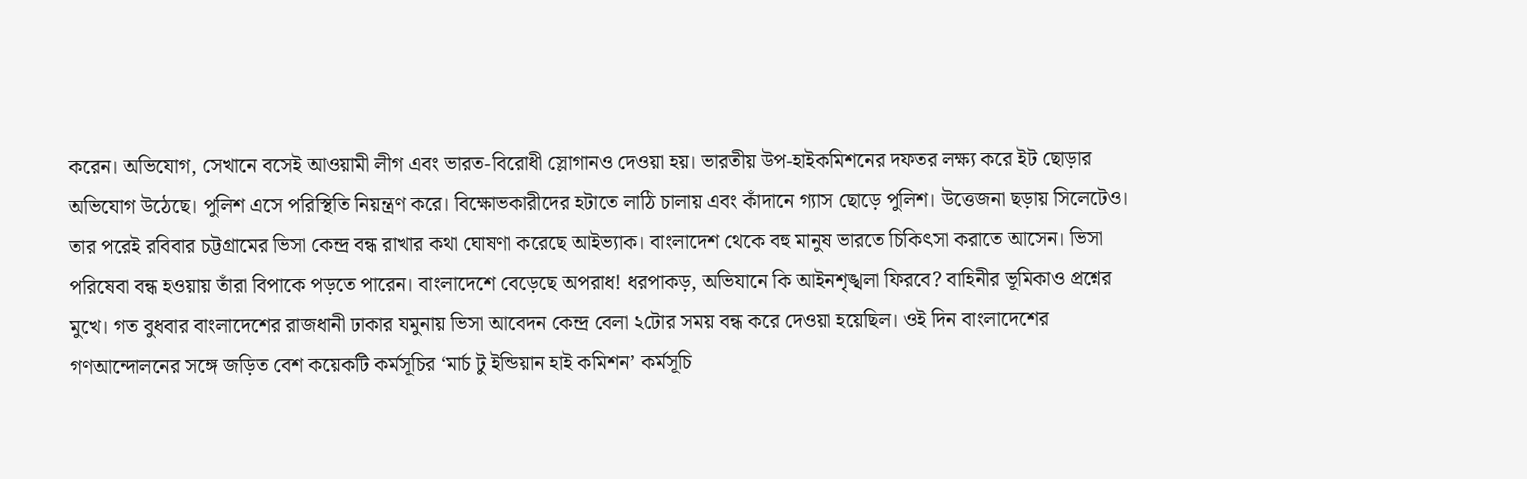করেন। অভিযোগ, সেখানে বসেই আওয়ামী লীগ এবং ভারত-বিরোধী স্লোগানও দেওয়া হয়। ভারতীয় উপ-হাইকমিশনের দফতর লক্ষ্য করে ইট ছোড়ার অভিযোগ উঠেছে। পুলিশ এসে পরিস্থিতি নিয়ন্ত্রণ করে। বিক্ষোভকারীদের হটাতে লাঠি চালায় এবং কাঁদানে গ্যাস ছোড়ে পুলিশ। উত্তেজনা ছড়ায় সিলেটেও। তার পরেই রবিবার চট্টগ্রামের ভিসা কেন্দ্র বন্ধ রাখার কথা ঘোষণা করেছে আইভ্যাক। বাংলাদেশ থেকে বহু মানুষ ভারতে চিকিৎসা করাতে আসেন। ভিসা পরিষেবা বন্ধ হওয়ায় তাঁরা বিপাকে পড়তে পারেন। বাংলাদেশে বেড়েছে অপরাধ! ধরপাকড়, অভিযানে কি আইনশৃঙ্খলা ফিরবে? বাহিনীর ভূমিকাও প্রশ্নের মুখে। গত বুধবার বাংলাদেশের রাজধানী ঢাকার যমুনায় ভিসা আবেদন কেন্দ্র বেলা ২টোর সময় বন্ধ করে দেওয়া হয়েছিল। ওই দিন বাংলাদেশের গণআন্দোলনের সঙ্গে জড়িত বেশ কয়েকটি কর্মসূচির ‘মার্চ টু ইন্ডিয়ান হাই কমিশন’ কর্মসূচি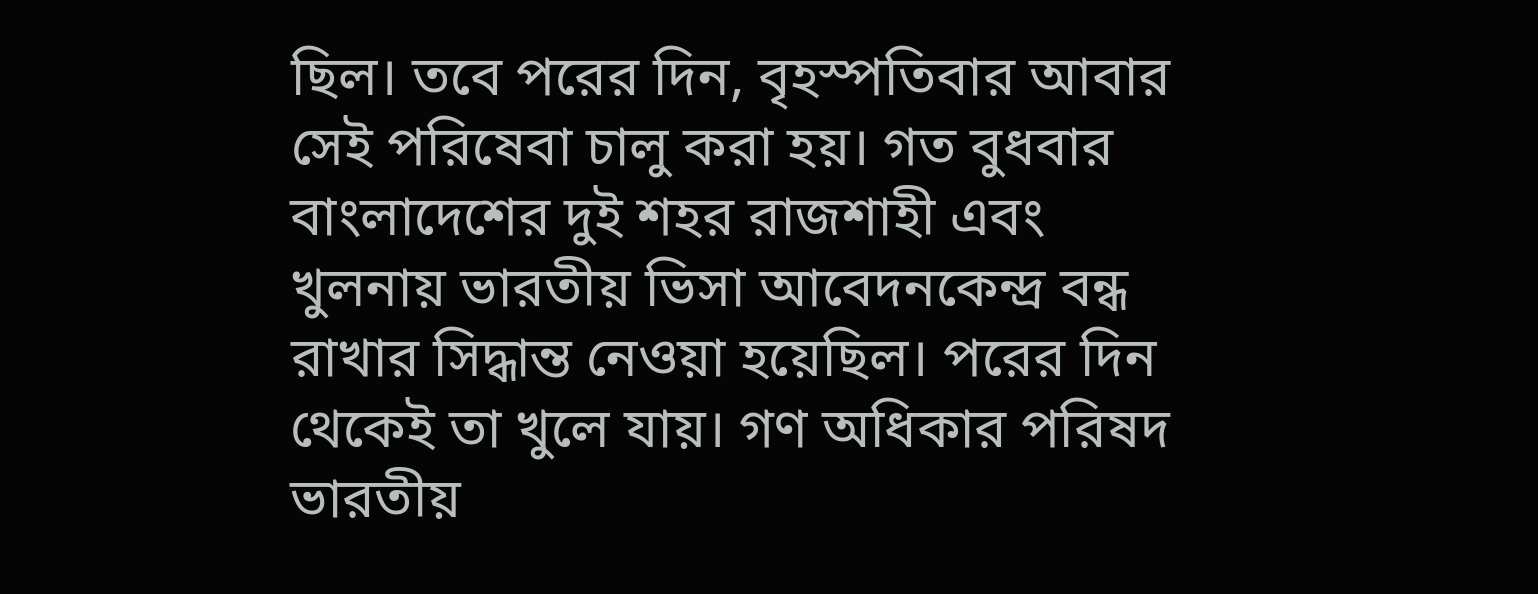ছিল। তবে পরের দিন, বৃহস্পতিবার আবার সেই পরিষেবা চালু করা হয়। গত বুধবার বাংলাদেশের দুই শহর রাজশাহী এবং খুলনায় ভারতীয় ভিসা আবেদনকেন্দ্র বন্ধ রাখার সিদ্ধান্ত নেওয়া হয়েছিল। পরের দিন থেকেই তা খুলে যায়। গণ অধিকার পরিষদ ভারতীয়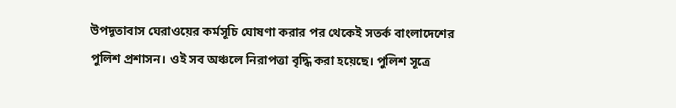উপদূতাবাস ঘেরাওয়ের কর্মসূচি ঘোষণা করার পর থেকেই সতর্ক বাংলাদেশের পুলিশ প্রশাসন। ওই সব অঞ্চলে নিরাপত্তা বৃদ্ধি করা হয়েছে। পুলিশ সূত্রে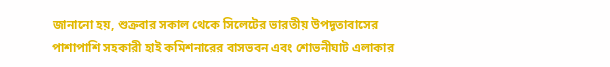জানানো হয়, শুক্রবার সকাল থেকে সিলেটের ভারতীয় উপদূতাবাসের পাশাপাশি সহকারী হাই কমিশনারের বাসভবন এবং শোভনীঘাট এলাকার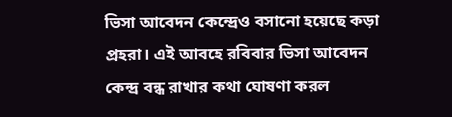ভিসা আবেদন কেন্দ্রেও বসানো হয়েছে কড়া প্রহরা। এই আবহে রবিবার ভিসা আবেদন কেন্দ্র বন্ধ রাখার কথা ঘোষণা করল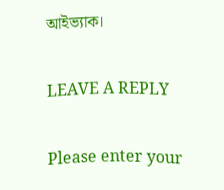আইভ্যাক।

LEAVE A REPLY

Please enter your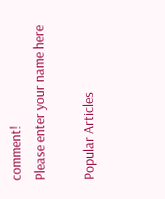comment!
Please enter your name here

Popular Articles